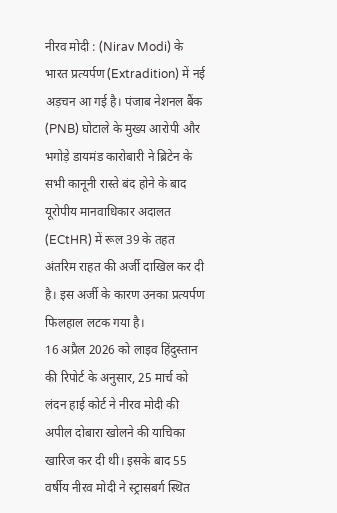नीरव मोदी : (Nirav Modi) के भारत प्रत्यर्पण (Extradition) में नई अड़चन आ गई है। पंजाब नेशनल बैंक (PNB) घोटाले के मुख्य आरोपी और भगोड़े डायमंड कारोबारी ने ब्रिटेन के सभी कानूनी रास्ते बंद होने के बाद यूरोपीय मानवाधिकार अदालत (ECtHR) में रूल 39 के तहत अंतरिम राहत की अर्जी दाखिल कर दी है। इस अर्जी के कारण उनका प्रत्यर्पण फिलहाल लटक गया है।
16 अप्रैल 2026 को लाइव हिंदुस्तान की रिपोर्ट के अनुसार, 25 मार्च को लंदन हाई कोर्ट ने नीरव मोदी की अपील दोबारा खोलने की याचिका खारिज कर दी थी। इसके बाद 55 वर्षीय नीरव मोदी ने स्ट्रासबर्ग स्थित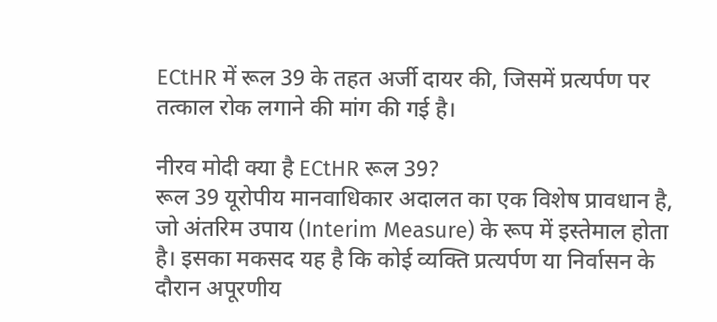ECtHR में रूल 39 के तहत अर्जी दायर की, जिसमें प्रत्यर्पण पर तत्काल रोक लगाने की मांग की गई है।

नीरव मोदी क्या है ECtHR रूल 39?
रूल 39 यूरोपीय मानवाधिकार अदालत का एक विशेष प्रावधान है, जो अंतरिम उपाय (Interim Measure) के रूप में इस्तेमाल होता है। इसका मकसद यह है कि कोई व्यक्ति प्रत्यर्पण या निर्वासन के दौरान अपूरणीय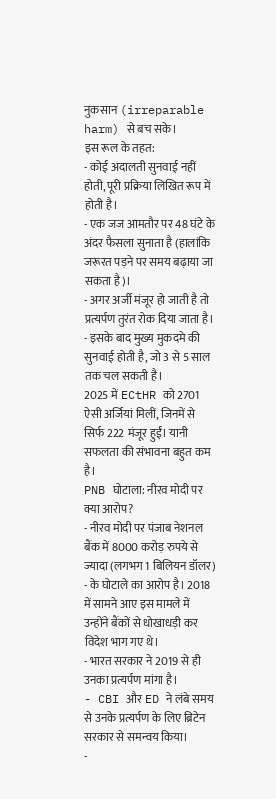नुकसान (irreparable harm) से बच सके।
इस रूल के तहत:
- कोई अदालती सुनवाई नहीं होती, पूरी प्रक्रिया लिखित रूप में होती है।
- एक जज आमतौर पर 48 घंटे के अंदर फैसला सुनाता है (हालांकि जरूरत पड़ने पर समय बढ़ाया जा सकता है)।
- अगर अर्जी मंजूर हो जाती है तो प्रत्यर्पण तुरंत रोक दिया जाता है।
- इसके बाद मुख्य मुकदमे की सुनवाई होती है, जो 3 से 5 साल तक चल सकती है।
2025 में ECtHR को 2701 ऐसी अर्जियां मिलीं, जिनमें से सिर्फ 222 मंजूर हुईं। यानी सफलता की संभावना बहुत कम है।
PNB घोटाला: नीरव मोदी पर क्या आरोप?
- नीरव मोदी पर पंजाब नेशनल बैंक में 8000 करोड़ रुपये से ज्यादा (लगभग 1 बिलियन डॉलर)
- के घोटाले का आरोप है। 2018 में सामने आए इस मामले में उन्होंने बैंकों से धोखाधड़ी कर विदेश भाग गए थे।
- भारत सरकार ने 2019 से ही उनका प्रत्यर्पण मांगा है।
- CBI और ED ने लंबे समय से उनके प्रत्यर्पण के लिए ब्रिटेन सरकार से समन्वय किया।
-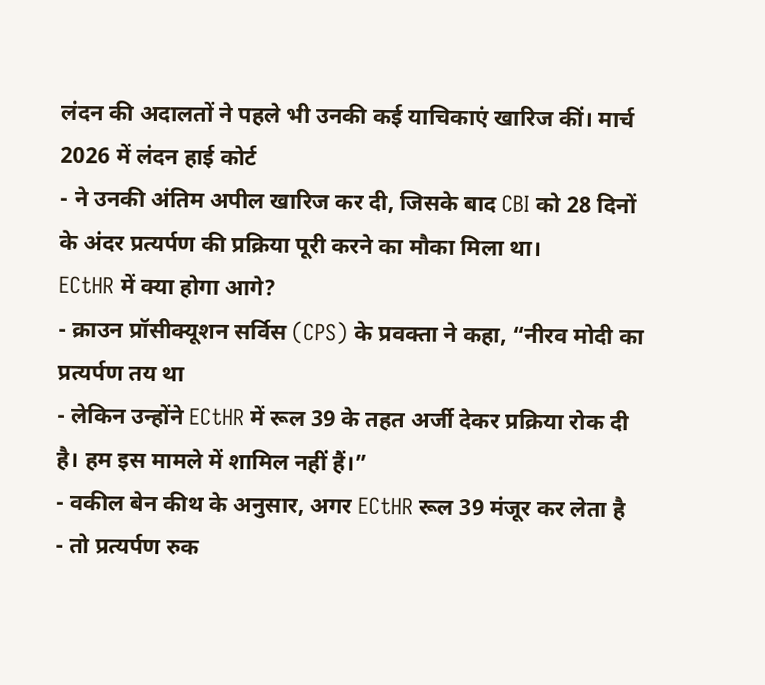लंदन की अदालतों ने पहले भी उनकी कई याचिकाएं खारिज कीं। मार्च 2026 में लंदन हाई कोर्ट
- ने उनकी अंतिम अपील खारिज कर दी, जिसके बाद CBI को 28 दिनों के अंदर प्रत्यर्पण की प्रक्रिया पूरी करने का मौका मिला था।
ECtHR में क्या होगा आगे?
- क्राउन प्रॉसीक्यूशन सर्विस (CPS) के प्रवक्ता ने कहा, “नीरव मोदी का प्रत्यर्पण तय था
- लेकिन उन्होंने ECtHR में रूल 39 के तहत अर्जी देकर प्रक्रिया रोक दी है। हम इस मामले में शामिल नहीं हैं।”
- वकील बेन कीथ के अनुसार, अगर ECtHR रूल 39 मंजूर कर लेता है
- तो प्रत्यर्पण रुक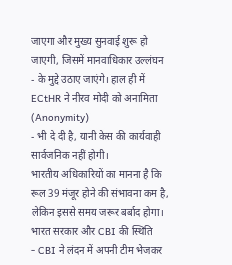जाएगा और मुख्य सुनवाई शुरू हो जाएगी, जिसमें मानवाधिकार उल्लंघन
- के मुद्दे उठाए जाएंगे। हाल ही में ECtHR ने नीरव मोदी को अनामिता (Anonymity)
- भी दे दी है, यानी केस की कार्यवाही सार्वजनिक नहीं होगी।
भारतीय अधिकारियों का मानना है कि रूल 39 मंजूर होने की संभावना कम है, लेकिन इससे समय जरूर बर्बाद होगा।
भारत सरकार और CBI की स्थिति
- CBI ने लंदन में अपनी टीम भेजकर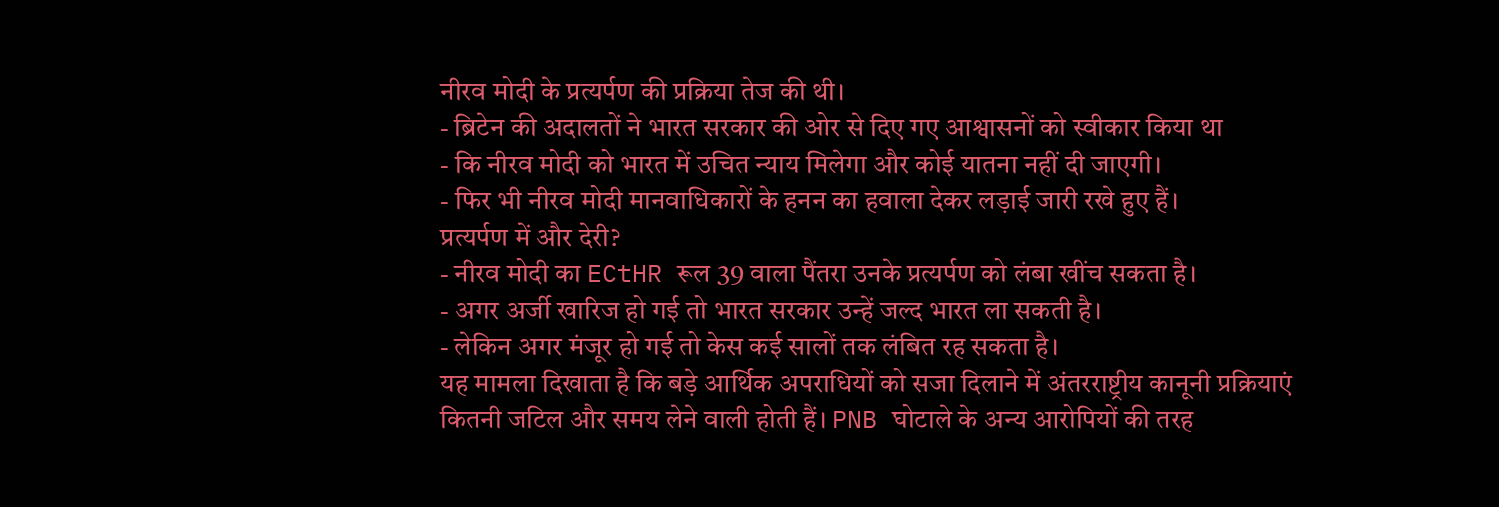नीरव मोदी के प्रत्यर्पण की प्रक्रिया तेज की थी।
- ब्रिटेन की अदालतों ने भारत सरकार की ओर से दिए गए आश्वासनों को स्वीकार किया था
- कि नीरव मोदी को भारत में उचित न्याय मिलेगा और कोई यातना नहीं दी जाएगी।
- फिर भी नीरव मोदी मानवाधिकारों के हनन का हवाला देकर लड़ाई जारी रखे हुए हैं।
प्रत्यर्पण में और देरी?
- नीरव मोदी का ECtHR रूल 39 वाला पैंतरा उनके प्रत्यर्पण को लंबा खींच सकता है।
- अगर अर्जी खारिज हो गई तो भारत सरकार उन्हें जल्द भारत ला सकती है।
- लेकिन अगर मंजूर हो गई तो केस कई सालों तक लंबित रह सकता है।
यह मामला दिखाता है कि बड़े आर्थिक अपराधियों को सजा दिलाने में अंतरराष्ट्रीय कानूनी प्रक्रियाएं कितनी जटिल और समय लेने वाली होती हैं। PNB घोटाले के अन्य आरोपियों की तरह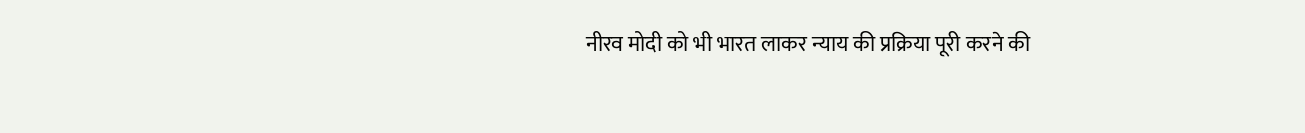नीरव मोदी को भी भारत लाकर न्याय की प्रक्रिया पूरी करने की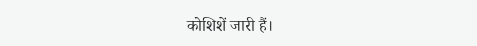कोशिशें जारी हैं।